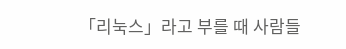「리눅스」라고 부를 때 사람들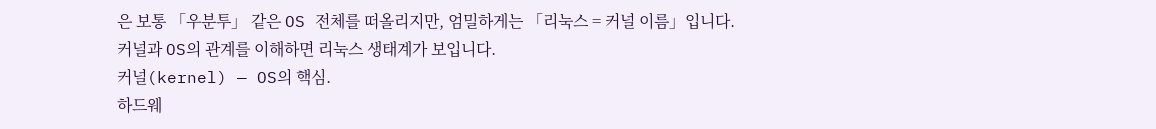은 보통 「우분투」 같은 OS 전체를 떠올리지만, 엄밀하게는 「리눅스 = 커널 이름」입니다.
커널과 OS의 관계를 이해하면 리눅스 생태계가 보입니다.
커널(kernel) — OS의 핵심.
하드웨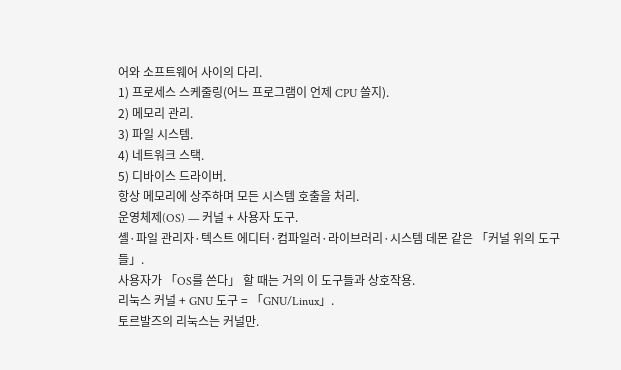어와 소프트웨어 사이의 다리.
1) 프로세스 스케줄링(어느 프로그램이 언제 CPU 쓸지).
2) 메모리 관리.
3) 파일 시스템.
4) 네트워크 스택.
5) 디바이스 드라이버.
항상 메모리에 상주하며 모든 시스템 호출을 처리.
운영체제(OS) — 커널 + 사용자 도구.
셸·파일 관리자·텍스트 에디터·컴파일러·라이브러리·시스템 데몬 같은 「커널 위의 도구들」.
사용자가 「OS를 쓴다」 할 때는 거의 이 도구들과 상호작용.
리눅스 커널 + GNU 도구 = 「GNU/Linux」.
토르발즈의 리눅스는 커널만.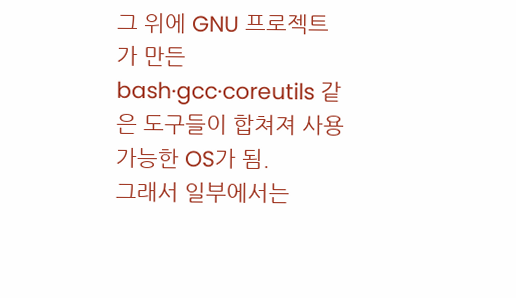그 위에 GNU 프로젝트가 만든 bash·gcc·coreutils 같은 도구들이 합쳐져 사용 가능한 OS가 됨.
그래서 일부에서는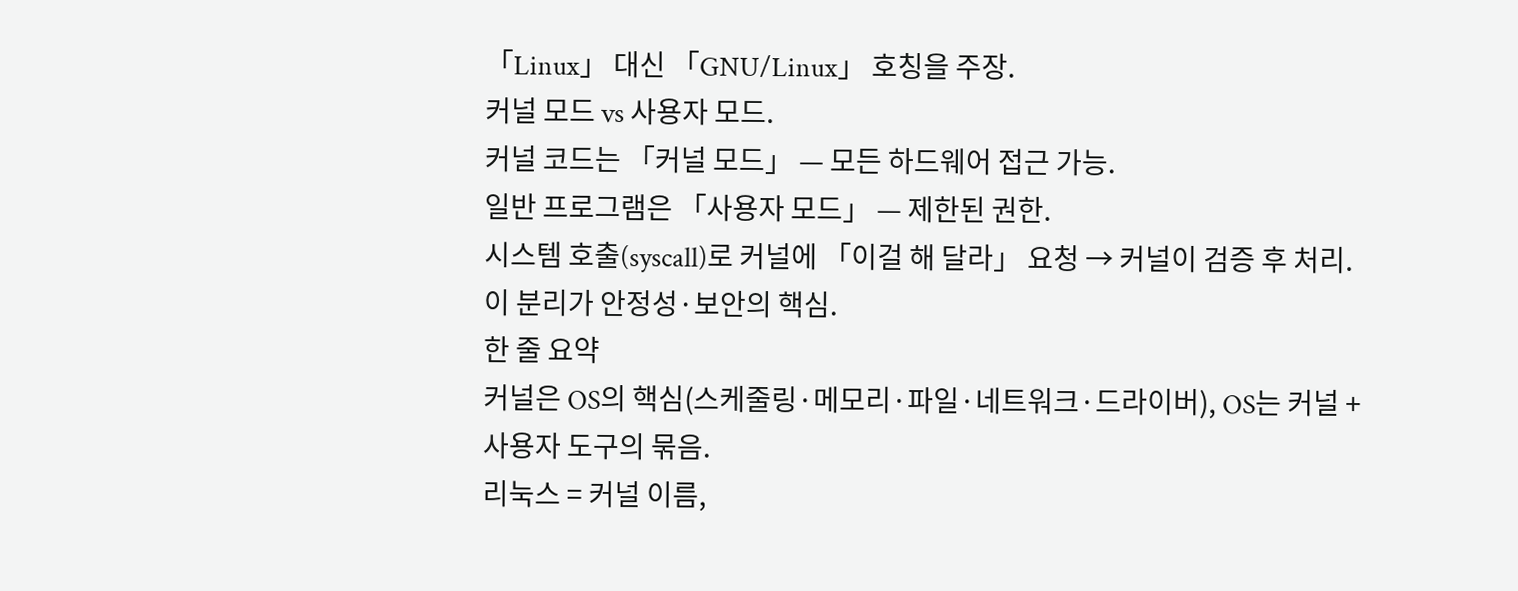「Linux」 대신 「GNU/Linux」 호칭을 주장.
커널 모드 vs 사용자 모드.
커널 코드는 「커널 모드」 — 모든 하드웨어 접근 가능.
일반 프로그램은 「사용자 모드」 — 제한된 권한.
시스템 호출(syscall)로 커널에 「이걸 해 달라」 요청 → 커널이 검증 후 처리.
이 분리가 안정성·보안의 핵심.
한 줄 요약
커널은 OS의 핵심(스케줄링·메모리·파일·네트워크·드라이버), OS는 커널 + 사용자 도구의 묶음.
리눅스 = 커널 이름,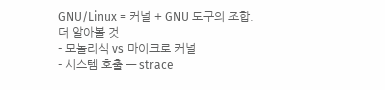GNU/Linux = 커널 + GNU 도구의 조합.
더 알아볼 것
- 모놀리식 vs 마이크로 커널
- 시스템 호출 — strace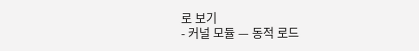로 보기
- 커널 모듈 — 동적 로드